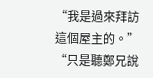“我是過來拜訪這個屋主的。”
“只是聽鄭兄說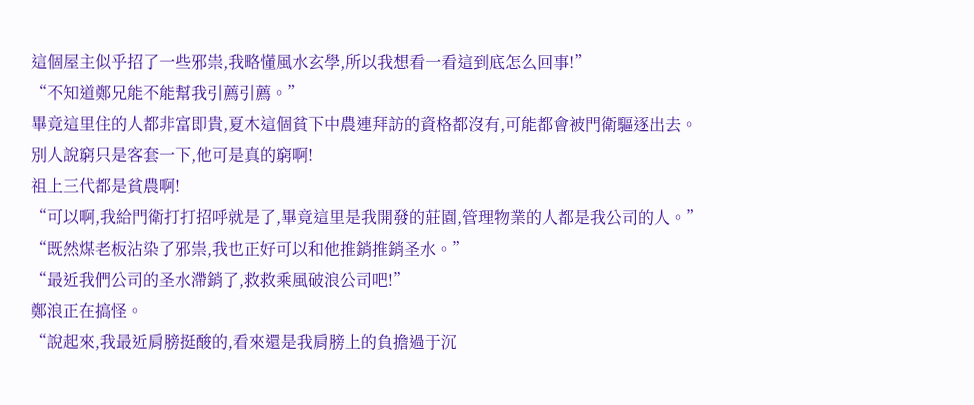這個屋主似乎招了一些邪祟,我略懂風水玄學,所以我想看一看這到底怎么回事!”
“不知道鄭兄能不能幫我引薦引薦。”
畢竟這里住的人都非富即貴,夏木這個貧下中農連拜訪的資格都沒有,可能都會被門衛驅逐出去。
別人說窮只是客套一下,他可是真的窮啊!
祖上三代都是貧農啊!
“可以啊,我給門衛打打招呼就是了,畢竟這里是我開發的莊園,管理物業的人都是我公司的人。”
“既然煤老板沾染了邪祟,我也正好可以和他推銷推銷圣水。”
“最近我們公司的圣水滯銷了,救救乘風破浪公司吧!”
鄭浪正在搞怪。
“說起來,我最近肩膀挺酸的,看來還是我肩膀上的負擔過于沉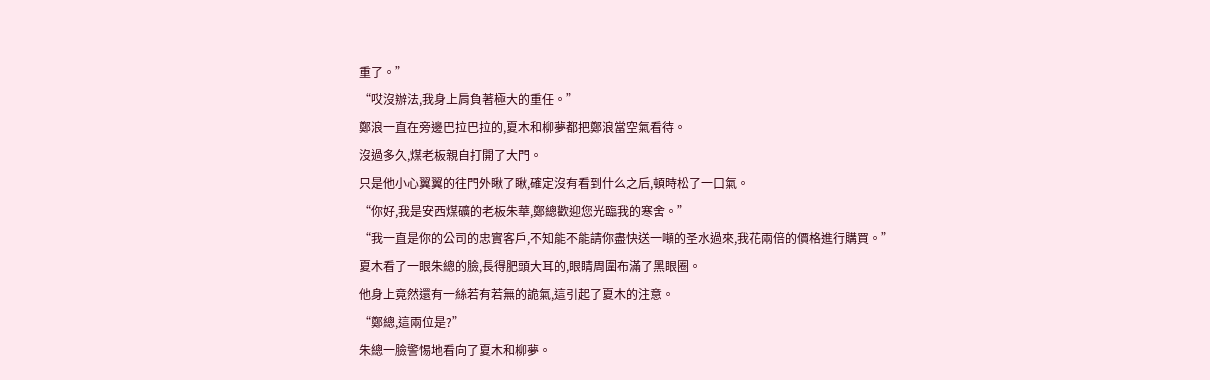重了。”
“哎沒辦法,我身上肩負著極大的重任。”
鄭浪一直在旁邊巴拉巴拉的,夏木和柳夢都把鄭浪當空氣看待。
沒過多久,煤老板親自打開了大門。
只是他小心翼翼的往門外瞅了瞅,確定沒有看到什么之后,頓時松了一口氣。
“你好,我是安西煤礦的老板朱華,鄭總歡迎您光臨我的寒舍。”
“我一直是你的公司的忠實客戶,不知能不能請你盡快送一噸的圣水過來,我花兩倍的價格進行購買。”
夏木看了一眼朱總的臉,長得肥頭大耳的,眼睛周圍布滿了黑眼圈。
他身上竟然還有一絲若有若無的詭氣,這引起了夏木的注意。
“鄭總,這兩位是?”
朱總一臉警惕地看向了夏木和柳夢。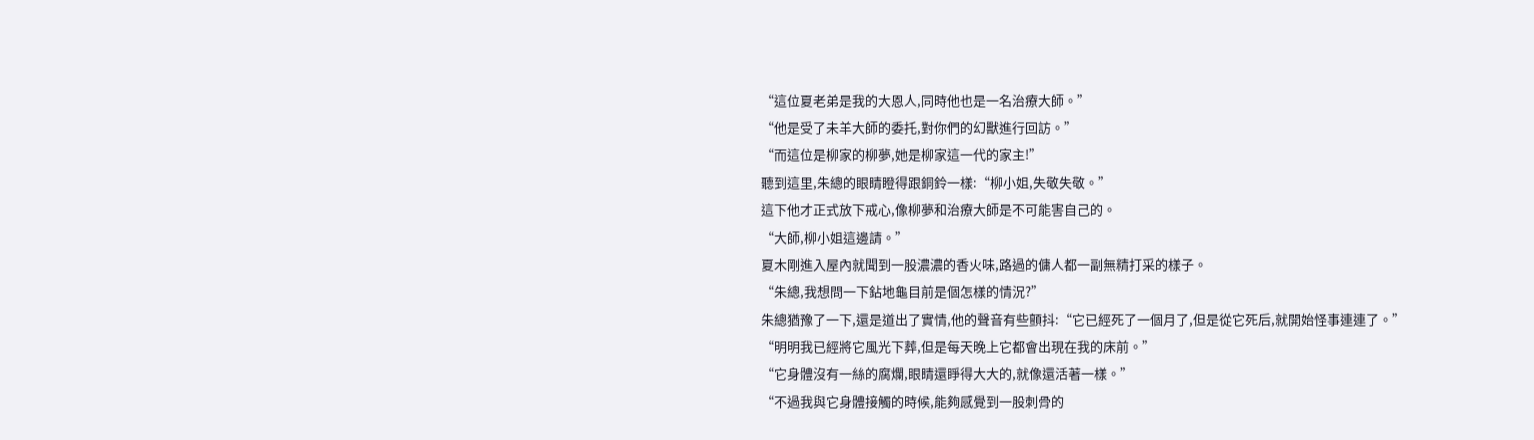“這位夏老弟是我的大恩人,同時他也是一名治療大師。”
“他是受了未羊大師的委托,對你們的幻獸進行回訪。”
“而這位是柳家的柳夢,她是柳家這一代的家主!”
聽到這里,朱總的眼睛瞪得跟銅鈴一樣:“柳小姐,失敬失敬。”
這下他才正式放下戒心,像柳夢和治療大師是不可能害自己的。
“大師,柳小姐這邊請。”
夏木剛進入屋內就聞到一股濃濃的香火味,路過的傭人都一副無精打采的樣子。
“朱總,我想問一下鉆地龜目前是個怎樣的情況?”
朱總猶豫了一下,還是道出了實情,他的聲音有些顫抖:“它已經死了一個月了,但是從它死后,就開始怪事連連了。”
“明明我已經將它風光下葬,但是每天晚上它都會出現在我的床前。”
“它身體沒有一絲的腐爛,眼睛還睜得大大的,就像還活著一樣。”
“不過我與它身體接觸的時候,能夠感覺到一股刺骨的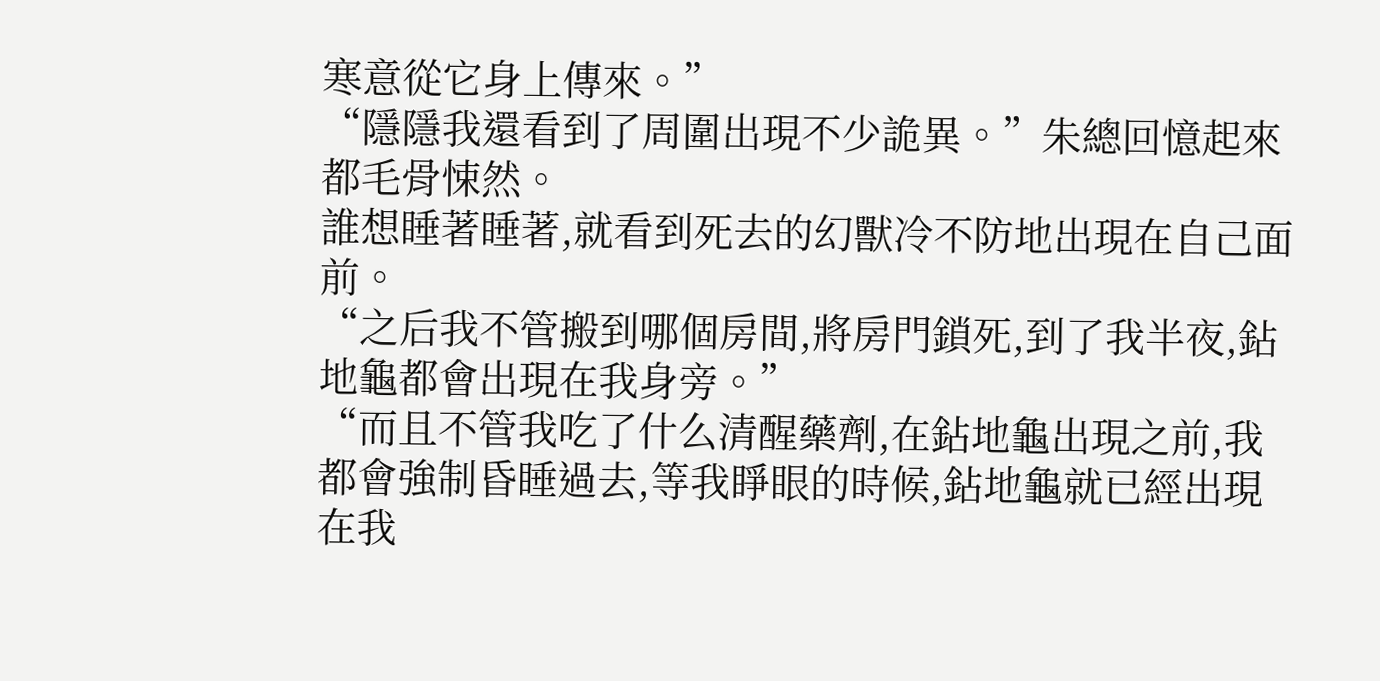寒意從它身上傳來。”
“隱隱我還看到了周圍出現不少詭異。”朱總回憶起來都毛骨悚然。
誰想睡著睡著,就看到死去的幻獸冷不防地出現在自己面前。
“之后我不管搬到哪個房間,將房門鎖死,到了我半夜,鉆地龜都會出現在我身旁。”
“而且不管我吃了什么清醒藥劑,在鉆地龜出現之前,我都會強制昏睡過去,等我睜眼的時候,鉆地龜就已經出現在我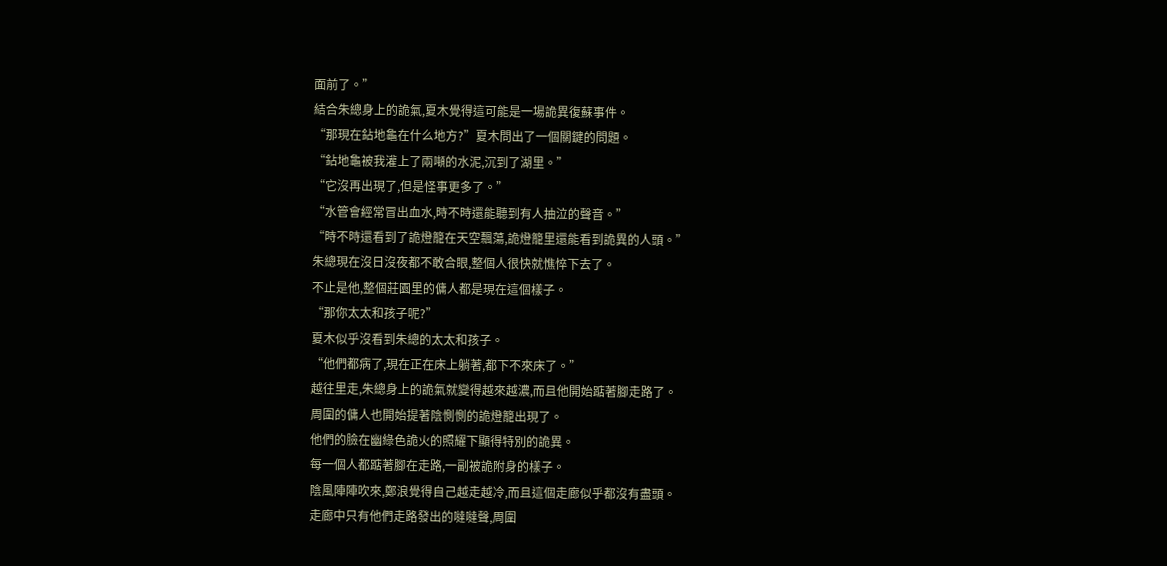面前了。”
結合朱總身上的詭氣,夏木覺得這可能是一場詭異復蘇事件。
“那現在鉆地龜在什么地方?”夏木問出了一個關鍵的問題。
“鉆地龜被我灌上了兩噸的水泥,沉到了湖里。”
“它沒再出現了,但是怪事更多了。”
“水管會經常冒出血水,時不時還能聽到有人抽泣的聲音。”
“時不時還看到了詭燈籠在天空飄蕩,詭燈籠里還能看到詭異的人頭。”
朱總現在沒日沒夜都不敢合眼,整個人很快就憔悴下去了。
不止是他,整個莊園里的傭人都是現在這個樣子。
“那你太太和孩子呢?”
夏木似乎沒看到朱總的太太和孩子。
“他們都病了,現在正在床上躺著,都下不來床了。”
越往里走,朱總身上的詭氣就變得越來越濃,而且他開始踮著腳走路了。
周圍的傭人也開始提著陰惻惻的詭燈籠出現了。
他們的臉在幽綠色詭火的照耀下顯得特別的詭異。
每一個人都踮著腳在走路,一副被詭附身的樣子。
陰風陣陣吹來,鄭浪覺得自己越走越冷,而且這個走廊似乎都沒有盡頭。
走廊中只有他們走路發出的噠噠聲,周圍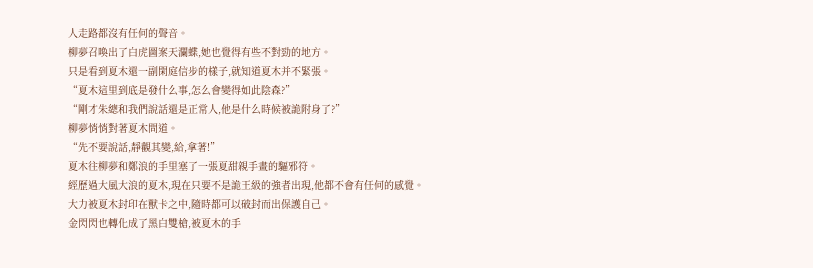人走路都沒有任何的聲音。
柳夢召喚出了白虎圖案天瀾蝶,她也覺得有些不對勁的地方。
只是看到夏木還一副閑庭信步的樣子,就知道夏木并不緊張。
“夏木這里到底是發什么事,怎么會變得如此陰森?”
“剛才朱總和我們說話還是正常人,他是什么時候被詭附身了?”
柳夢悄悄對著夏木問道。
“先不要說話,靜觀其變,給,拿著!”
夏木往柳夢和鄭浪的手里塞了一張夏甜親手畫的驅邪符。
經歷過大風大浪的夏木,現在只要不是詭王級的強者出現,他都不會有任何的感覺。
大力被夏木封印在獸卡之中,隨時都可以破封而出保護自己。
金閃閃也轉化成了黑白雙槍,被夏木的手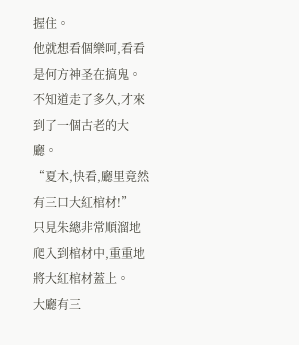握住。
他就想看個樂呵,看看是何方神圣在搞鬼。
不知道走了多久,才來到了一個古老的大廳。
“夏木,快看,廳里竟然有三口大紅棺材!”
只見朱總非常順溜地爬入到棺材中,重重地將大紅棺材蓋上。
大廳有三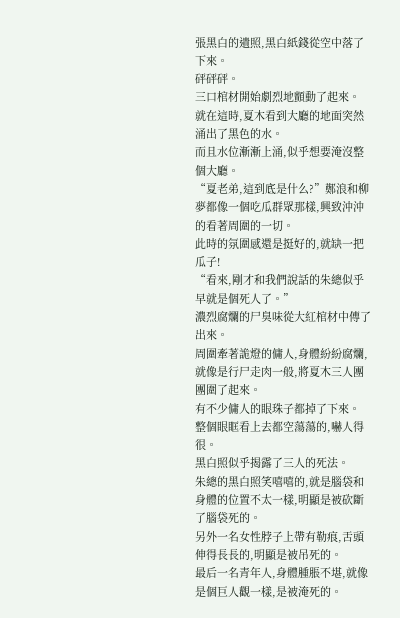張黑白的遺照,黑白紙錢從空中落了下來。
砰砰砰。
三口棺材開始劇烈地顫動了起來。
就在這時,夏木看到大廳的地面突然涌出了黑色的水。
而且水位漸漸上涌,似乎想要淹沒整個大廳。
“夏老弟,這到底是什么?”鄭浪和柳夢都像一個吃瓜群眾那樣,興致沖沖的看著周圍的一切。
此時的氛圍感還是挺好的,就缺一把瓜子!
“看來,剛才和我們說話的朱總似乎早就是個死人了。”
濃烈腐爛的尸臭味從大紅棺材中傳了出來。
周圍牽著詭燈的傭人,身體紛紛腐爛,就像是行尸走肉一般,將夏木三人團團圍了起來。
有不少傭人的眼珠子都掉了下來。
整個眼眶看上去都空蕩蕩的,嚇人得很。
黑白照似乎揭露了三人的死法。
朱總的黑白照笑嘻嘻的,就是腦袋和身體的位置不太一樣,明顯是被砍斷了腦袋死的。
另外一名女性脖子上帶有勒痕,舌頭伸得長長的,明顯是被吊死的。
最后一名青年人,身體腫脹不堪,就像是個巨人觀一樣,是被淹死的。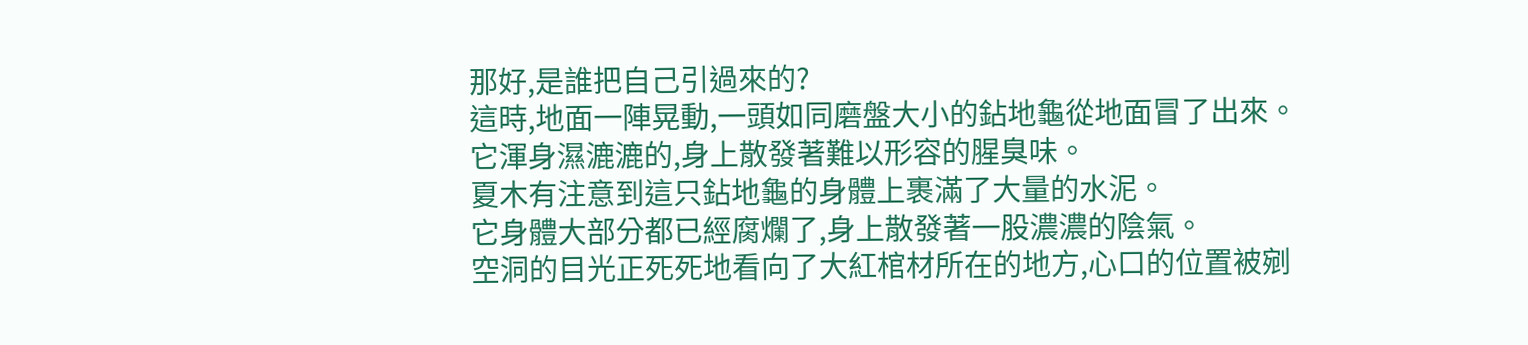那好,是誰把自己引過來的?
這時,地面一陣晃動,一頭如同磨盤大小的鉆地龜從地面冒了出來。
它渾身濕漉漉的,身上散發著難以形容的腥臭味。
夏木有注意到這只鉆地龜的身體上裹滿了大量的水泥。
它身體大部分都已經腐爛了,身上散發著一股濃濃的陰氣。
空洞的目光正死死地看向了大紅棺材所在的地方,心口的位置被剜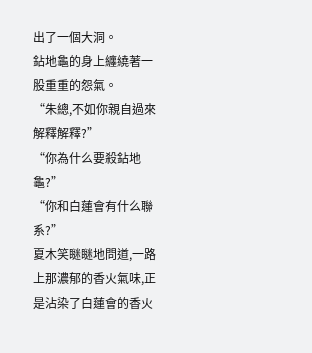出了一個大洞。
鉆地龜的身上纏繞著一股重重的怨氣。
“朱總,不如你親自過來解釋解釋?”
“你為什么要殺鉆地龜?”
“你和白蓮會有什么聯系?”
夏木笑瞇瞇地問道,一路上那濃郁的香火氣味,正是沾染了白蓮會的香火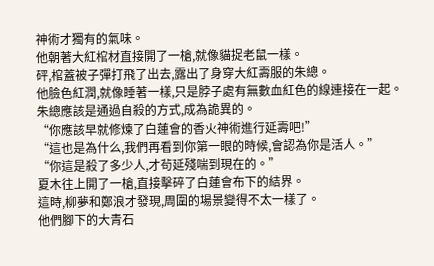神術才獨有的氣味。
他朝著大紅棺材直接開了一槍,就像貓捉老鼠一樣。
砰,棺蓋被子彈打飛了出去,露出了身穿大紅壽服的朱總。
他臉色紅潤,就像睡著一樣,只是脖子處有無數血紅色的線連接在一起。
朱總應該是通過自殺的方式,成為詭異的。
“你應該早就修煉了白蓮會的香火神術進行延壽吧!”
“這也是為什么,我們再看到你第一眼的時候,會認為你是活人。”
“你這是殺了多少人,才茍延殘喘到現在的。”
夏木往上開了一槍,直接擊碎了白蓮會布下的結界。
這時,柳夢和鄭浪才發現,周圍的場景變得不太一樣了。
他們腳下的大青石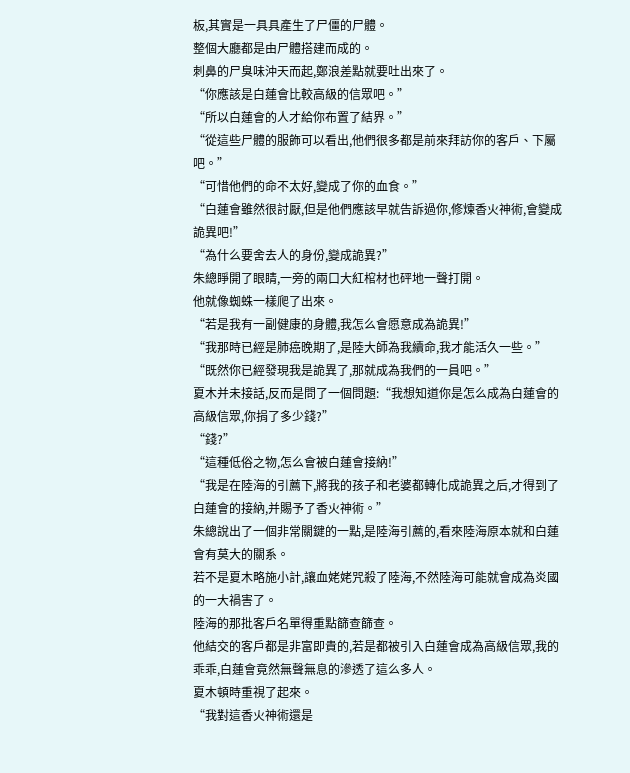板,其實是一具具產生了尸僵的尸體。
整個大廳都是由尸體搭建而成的。
刺鼻的尸臭味沖天而起,鄭浪差點就要吐出來了。
“你應該是白蓮會比較高級的信眾吧。”
“所以白蓮會的人才給你布置了結界。”
“從這些尸體的服飾可以看出,他們很多都是前來拜訪你的客戶、下屬吧。”
“可惜他們的命不太好,變成了你的血食。”
“白蓮會雖然很討厭,但是他們應該早就告訴過你,修煉香火神術,會變成詭異吧!”
“為什么要舍去人的身份,變成詭異?”
朱總睜開了眼睛,一旁的兩口大紅棺材也砰地一聲打開。
他就像蜘蛛一樣爬了出來。
“若是我有一副健康的身體,我怎么會愿意成為詭異!”
“我那時已經是肺癌晚期了,是陸大師為我續命,我才能活久一些。”
“既然你已經發現我是詭異了,那就成為我們的一員吧。”
夏木并未接話,反而是問了一個問題:“我想知道你是怎么成為白蓮會的高級信眾,你捐了多少錢?”
“錢?”
“這種低俗之物,怎么會被白蓮會接納!”
“我是在陸海的引薦下,將我的孩子和老婆都轉化成詭異之后,才得到了白蓮會的接納,并賜予了香火神術。”
朱總說出了一個非常關鍵的一點,是陸海引薦的,看來陸海原本就和白蓮會有莫大的關系。
若不是夏木略施小計,讓血姥姥咒殺了陸海,不然陸海可能就會成為炎國的一大禍害了。
陸海的那批客戶名單得重點篩查篩查。
他結交的客戶都是非富即貴的,若是都被引入白蓮會成為高級信眾,我的乖乖,白蓮會竟然無聲無息的滲透了這么多人。
夏木頓時重視了起來。
“我對這香火神術還是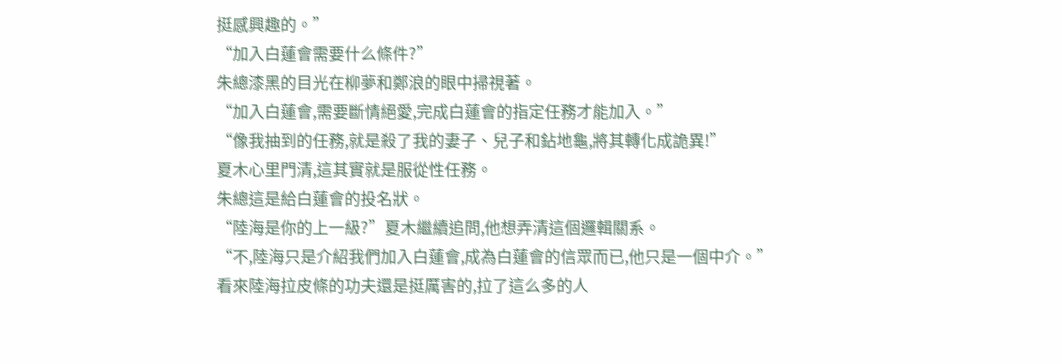挺感興趣的。”
“加入白蓮會需要什么條件?”
朱總漆黑的目光在柳夢和鄭浪的眼中掃視著。
“加入白蓮會,需要斷情絕愛,完成白蓮會的指定任務才能加入。”
“像我抽到的任務,就是殺了我的妻子、兒子和鉆地龜,將其轉化成詭異!”
夏木心里門清,這其實就是服從性任務。
朱總這是給白蓮會的投名狀。
“陸海是你的上一級?”夏木繼續追問,他想弄清這個邏輯關系。
“不,陸海只是介紹我們加入白蓮會,成為白蓮會的信眾而已,他只是一個中介。”
看來陸海拉皮條的功夫還是挺厲害的,拉了這么多的人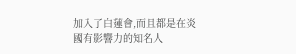加入了白蓮會,而且都是在炎國有影響力的知名人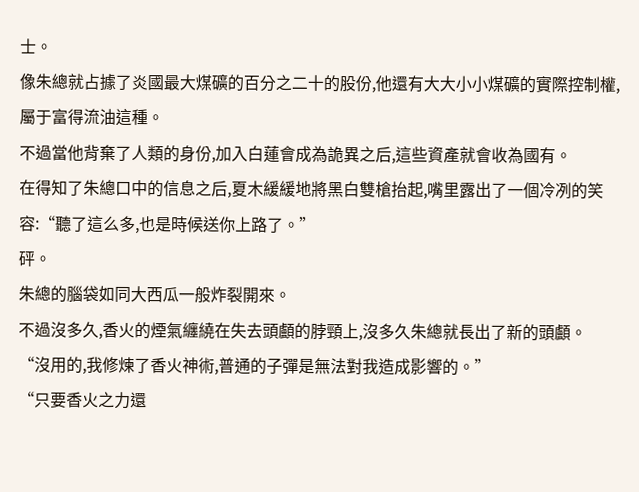士。
像朱總就占據了炎國最大煤礦的百分之二十的股份,他還有大大小小煤礦的實際控制權,屬于富得流油這種。
不過當他背棄了人類的身份,加入白蓮會成為詭異之后,這些資產就會收為國有。
在得知了朱總口中的信息之后,夏木緩緩地將黑白雙槍抬起,嘴里露出了一個冷冽的笑容:“聽了這么多,也是時候送你上路了。”
砰。
朱總的腦袋如同大西瓜一般炸裂開來。
不過沒多久,香火的煙氣纏繞在失去頭顱的脖頸上,沒多久朱總就長出了新的頭顱。
“沒用的,我修煉了香火神術,普通的子彈是無法對我造成影響的。”
“只要香火之力還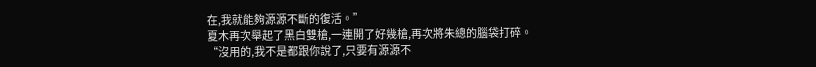在,我就能夠源源不斷的復活。”
夏木再次舉起了黑白雙槍,一連開了好幾槍,再次將朱總的腦袋打碎。
“沒用的,我不是都跟你說了,只要有源源不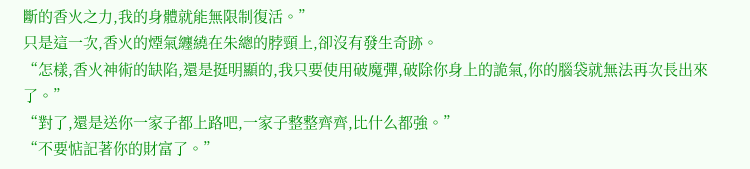斷的香火之力,我的身體就能無限制復活。”
只是這一次,香火的煙氣纏繞在朱總的脖頸上,卻沒有發生奇跡。
“怎樣,香火神術的缺陷,還是挺明顯的,我只要使用破魔彈,破除你身上的詭氣,你的腦袋就無法再次長出來了。”
“對了,還是送你一家子都上路吧,一家子整整齊齊,比什么都強。”
“不要惦記著你的財富了。”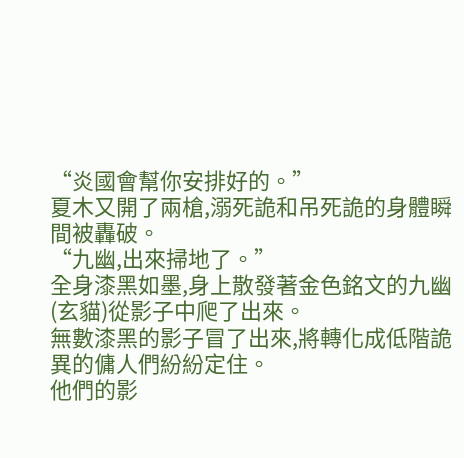“炎國會幫你安排好的。”
夏木又開了兩槍,溺死詭和吊死詭的身體瞬間被轟破。
“九幽,出來掃地了。”
全身漆黑如墨,身上散發著金色銘文的九幽(玄貓)從影子中爬了出來。
無數漆黑的影子冒了出來,將轉化成低階詭異的傭人們紛紛定住。
他們的影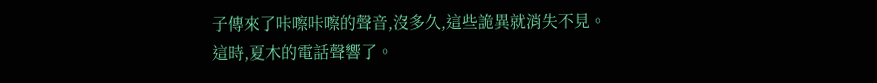子傳來了咔嚓咔嚓的聲音,沒多久,這些詭異就消失不見。
這時,夏木的電話聲響了。